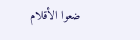ضعوا الأقلام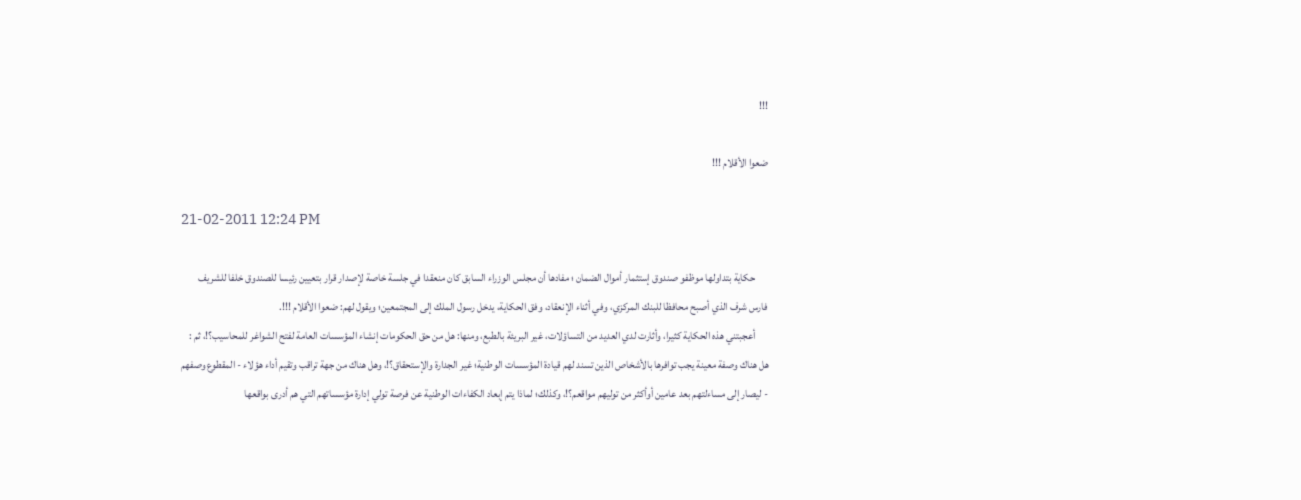!!!

ضعوا الأقلام !!!

21-02-2011 12:24 PM

      حكاية بتداولها موظفو صندوق إستثمار أموال الضمان ؛ مفادها أن مجلس الوزراء السابق كان منعقدا في جلسة خاصة لإصدار قرار بتعيين رئيسا للصندوق خلفا للشريف فارس شرف الذي أصبح محافظا للبنك المركزي، وفي أثناء الإنعقاد، وفق الحكاية، يدخل رسول الملك إلى المجتمعين؛ ويقول لهم: ضعوا الأقلام !!!.
      أعجبتني هذه الحكاية كثيرا، وأثارت لدي العديد من التساؤلات، غير البريئة بالطبع، ومنها: هل من حق الحكومات إنشاء المؤسسات العامة لفتح الشواغر للمحاسيب؟!، ثم : هل هناك وصفة معينة يجب توافرها بالأشخاص الذين تسند لهم قيادة المؤسسات الوطنية؛ غير الجدارة والإستحقاق؟!، وهل هناك من جهة تراقب وتقيم أداء هؤلاء - المقطوع وصفهم - ليصار إلى مساءلتهم بعد عامين أوأكثر من توليهم مواقعم؟!، وكذلك؛ لماذا يتم إبعاد الكفاءات الوطنية عن فرصة تولي إدارة مؤسساتهم التي هم أدرى بواقعها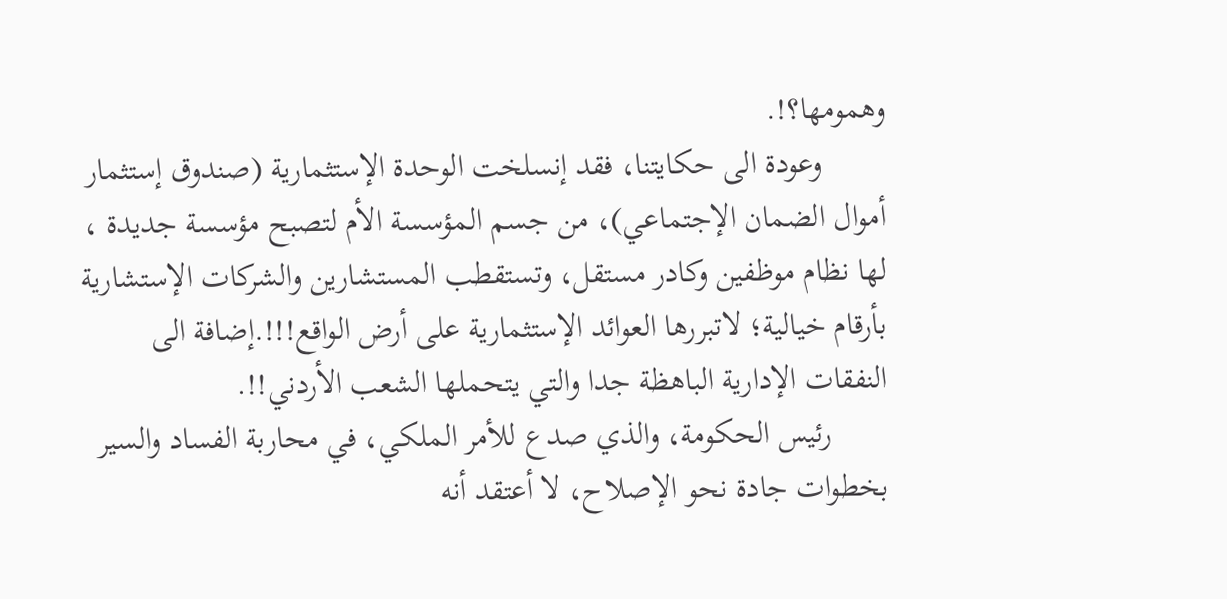وهمومها؟!.
        وعودة الى حكايتنا، فقد إنسلخت الوحدة الإستثمارية (صندوق إستثمار أموال الضمان الإجتماعي)، من جسم المؤسسة الأم لتصبح مؤسسة جديدة ، لها نظام موظفين وكادر مستقل، وتستقطب المستشارين والشركات الإستشارية بأرقام خيالية؛ لاتبررها العوائد الإستثمارية على أرض الواقع!!!.إضافة الى النفقات الإدارية الباهظة جدا والتي يتحملها الشعب الأردني!!.
       رئيس الحكومة، والذي صدع للأمر الملكي، في محاربة الفساد والسير بخطوات جادة نحو الإصلاح، لا أعتقد أنه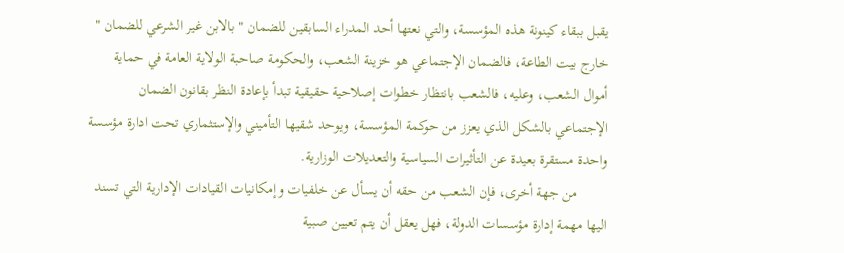يقبل ببقاء كينونة هذه المؤسسة، والتي نعتها أحد المدراء السابقين للضمان " بالابن غير الشرعي للضمان " خارج بيت الطاعة، فالضمان الإجتماعي هو خزينة الشعب، والحكومة صاحبة الولاية العامة في حماية أموال الشعب، وعليه، فالشعب بانتظار خطوات إصلاحية حقيقية تبدأ بإعادة النظر بقانون الضمان الإجتماعي بالشكل الذي يعزز من حوكمة المؤسسة، ويوحد شقيها التأميني والإستثماري تحت ادارة مؤسسة واحدة مستقرة بعيدة عن التأثيرات السياسية والتعديلات الوزارية.
        من جهة أخرى، فإن الشعب من حقه أن يسأل عن خلفيات وإمكانيات القيادات الإدارية التي تسند اليها مهمة إدارة مؤسسات الدولة، فهل يعقل أن يتم تعيين صبية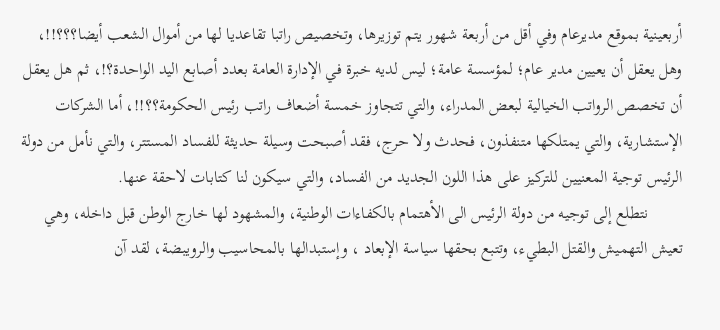أربعينية بموقع مديرعام وفي أقل من أربعة شهور يتم توزيرها، وتخصيص راتبا تقاعديا لها من أموال الشعب أيضا؟؟؟!!، وهل يعقل أن يعيين مدير عام؛ لمؤسسة عامة؛ ليس لديه خبرة في الإدارة العامة بعدد أصابع اليد الواحدة؟!، ثم هل يعقل أن تخصص الرواتب الخيالية لبعض المدراء، والتي تتجاوز خمسة أضعاف راتب رئيس الحكومة؟؟!!، أما الشركات الإستشارية، والتي يمتلكها متنفذون، فحدث ولا حرج، فقد أصبحت وسيلة حديثة للفساد المستتر، والتي نأمل من دولة الرئيس توجية المعنيين للتركيز على هذا اللون الجديد من الفساد، والتي سيكون لنا كتابات لاحقة عنها.
        نتطلع إلى توجيه من دولة الرئيس الى الأهتمام بالكفاءات الوطنية، والمشهود لها خارج الوطن قبل داخله، وهي تعيش التهميش والقتل البطيء، وتتبع بحقها سياسة الإبعاد ، وإستبدالها بالمحاسيب والرويبضة، لقد آن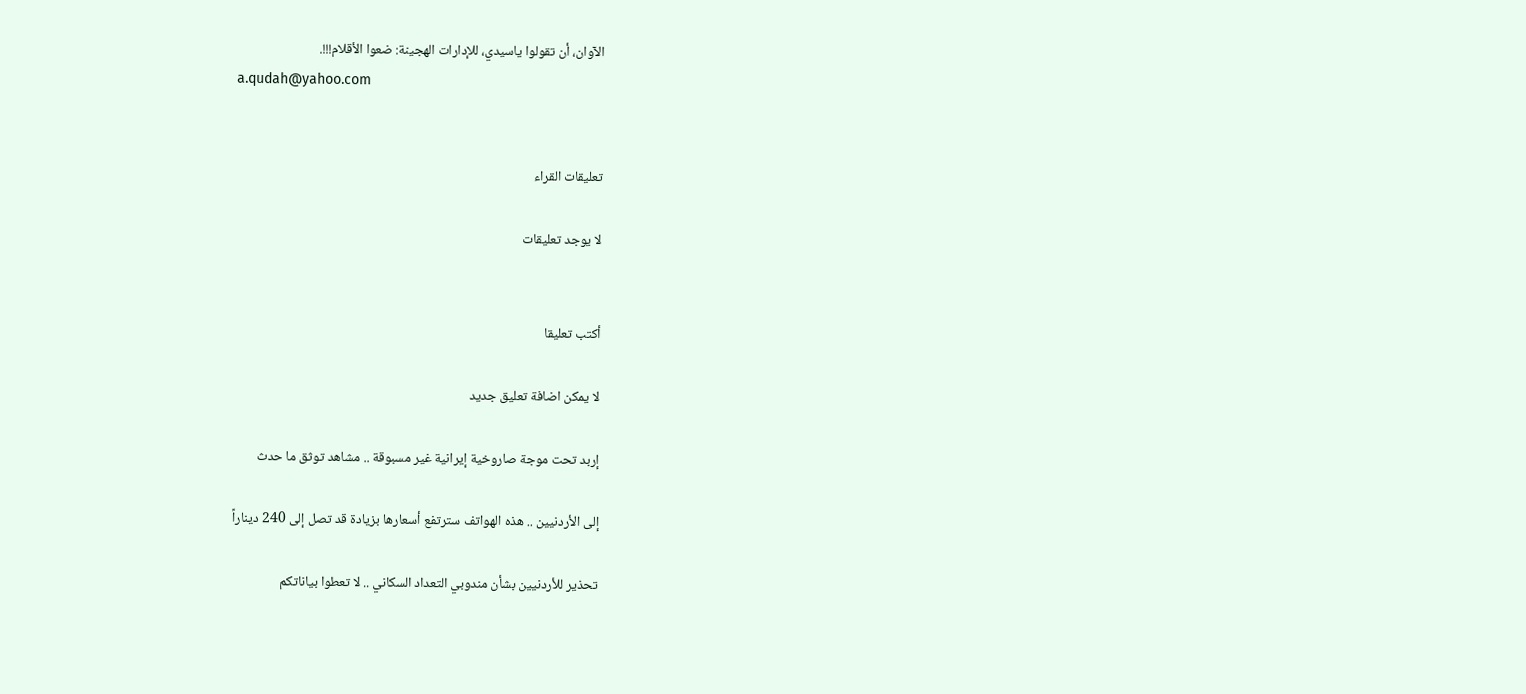الآوان، أن تقولوا ياسيدي، للإدارات الهجينة: ضعوا الأقلام!!!.
a.qudah@yahoo.com


تعليقات القراء

لا يوجد تعليقات


أكتب تعليقا

لا يمكن اضافة تعليق جديد

إربد تحت موجة صاروخية إيرانية غير مسبوقة .. مشاهد توثق ما حدث

إلى الأردنيين .. هذه الهواتف سترتفع أسعارها بزيادة قد تصل إلى 240 ديناراً

تحذير للأردنيين بشأن مندوبي التعداد السكاني .. لا تعطوا بياناتكم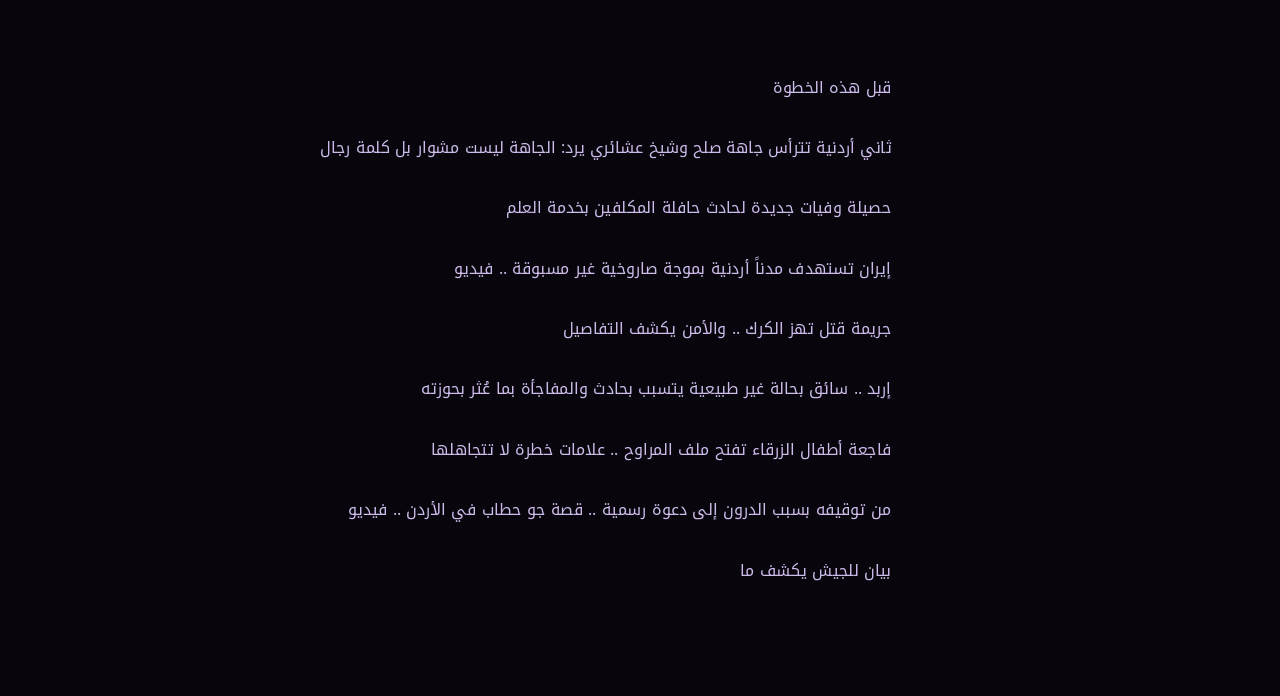قبل هذه الخطوة

ثاني أردنية تترأس جاهة صلح وشيخ عشائري يرد: الجاهة ليست مشوار بل كلمة رجال

حصيلة وفيات جديدة لحادث حافلة المكلفين بخدمة العلم

إيران تستهدف مدناً أردنية بموجة صاروخية غير مسبوقة .. فيديو

جريمة قتل تهز الكرك .. والأمن يكشف التفاصيل

إربد .. سائق بحالة غير طبيعية يتسبب بحادث والمفاجأة بما عُثر بحوزته

فاجعة أطفال الزرقاء تفتح ملف المراوح .. علامات خطرة لا تتجاهلها

من توقيفه بسبب الدرون إلى دعوة رسمية .. قصة جو حطاب في الأردن .. فيديو

بيان للجيش يكشف ما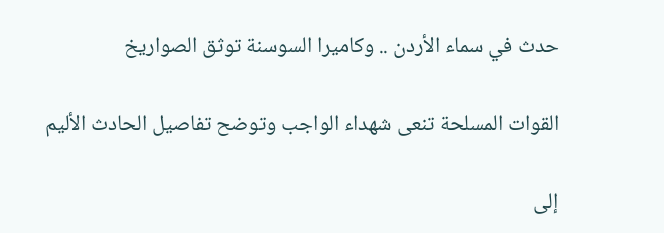حدث في سماء الأردن .. وكاميرا السوسنة توثق الصواريخ

القوات المسلحة تنعى شهداء الواجب وتوضح تفاصيل الحادث الأليم

إلى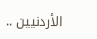الأردنيين ..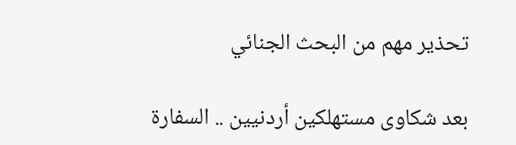تحذير مهم من البحث الجنائي

بعد شكاوى مستهلكين أردنيين .. السفارة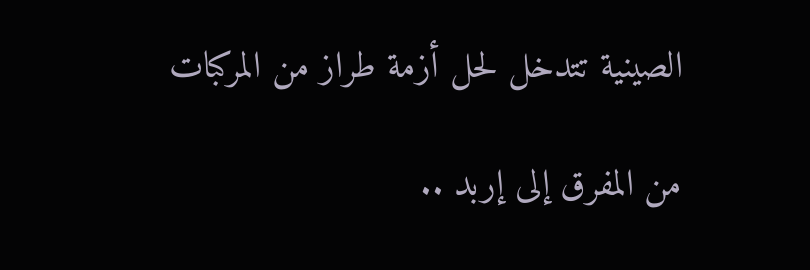الصينية تتدخل لحل أزمة طراز من المركبات

من المفرق إلى إربد ..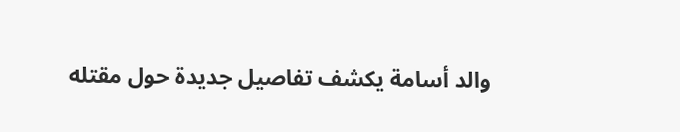والد أسامة يكشف تفاصيل جديدة حول مقتله